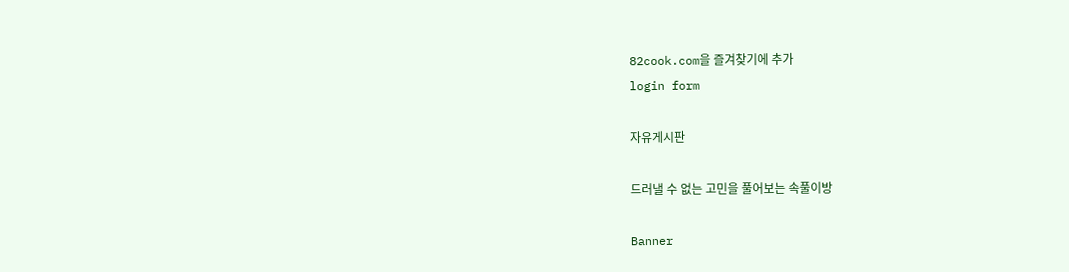82cook.com을 즐겨찾기에 추가
login form

자유게시판

드러낼 수 없는 고민을 풀어보는 속풀이방

Banner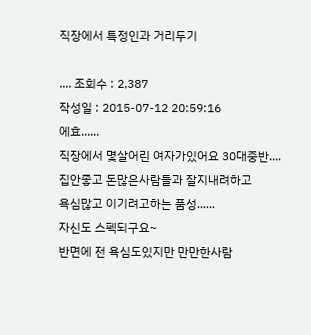직장에서 특정인과 거리두기

.... 조회수 : 2,387
작성일 : 2015-07-12 20:59:16
에효......
직장에서 몇살어린 여자가있어요 30대중반....
집안좋고 돈많은사람들과 잘지내려하고
욕심많고 이기려고하는 품성......
자신도 스펙되구요~
반면에 전 욕심도있지만 만만한사람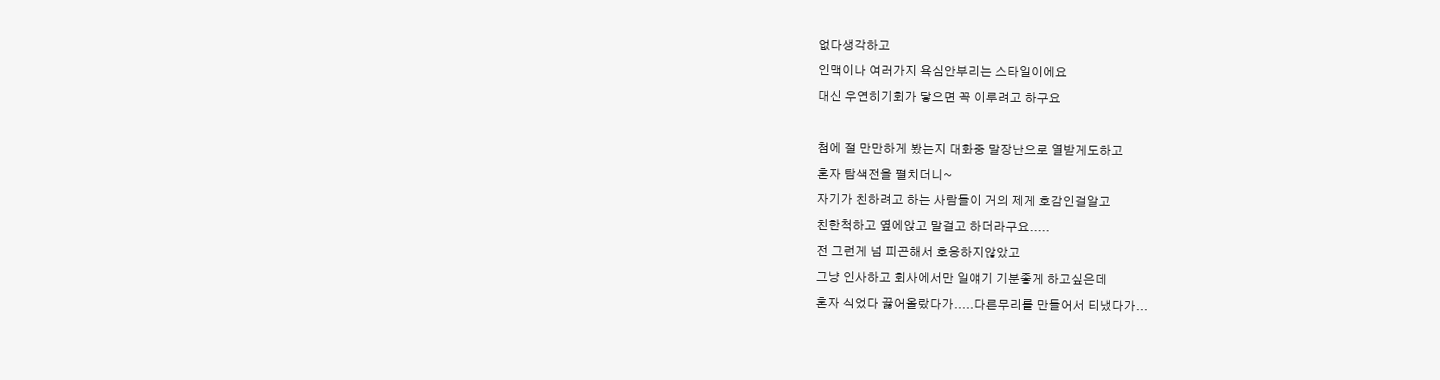없다생각하고
인맥이나 여러가지 욕심안부리는 스타일이에요
대신 우연히기회가 닿으면 꼭 이루려고 하구요

첨에 절 만만하게 봤는지 대화중 말장난으로 열받게도하고
혼자 탐색전을 펼치더니~
자기가 친하려고 하는 사람들이 거의 제게 호감인걸알고
친한척하고 옆에앉고 말걸고 하더라구요.....
전 그런게 넘 피곤해서 호응하지않았고
그냥 인사하고 회사에서만 일얘기 기분좋게 하고싶은데
혼자 식었다 끓어올랐다가.....다른무리를 만들어서 티냈다가...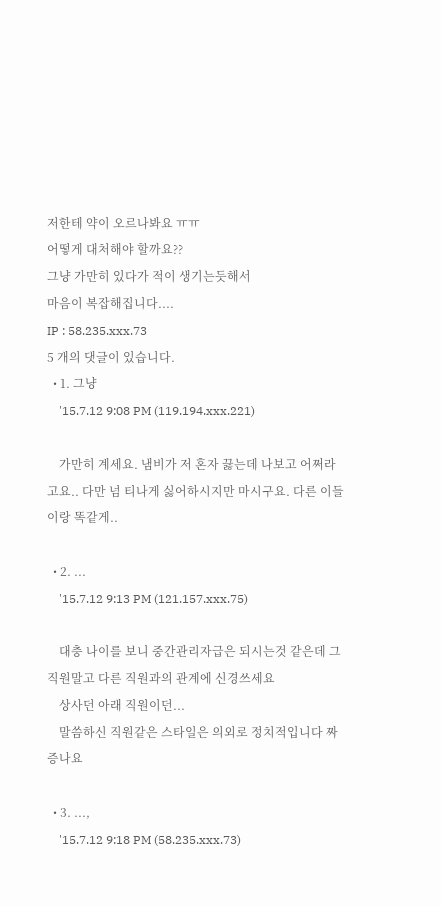저한테 약이 오르나봐요 ㅠㅠ
어떻게 대처해야 할까요??
그냥 가만히 있다가 적이 생기는듯해서
마음이 복잡해집니다....
IP : 58.235.xxx.73
5 개의 댓글이 있습니다.
  • 1. 그냥
    '15.7.12 9:08 PM (119.194.xxx.221)

    가만히 계세요. 냄비가 저 혼자 끓는데 나보고 어쩌라고요.. 다만 넘 티나게 싫어하시지만 마시구요. 다른 이들이랑 똑같게..

  • 2. ...
    '15.7.12 9:13 PM (121.157.xxx.75)

    대충 나이를 보니 중간관리자급은 되시는것 같은데 그 직원말고 다른 직원과의 관계에 신경쓰세요
    상사던 아래 직원이던...
    말씀하신 직원같은 스타일은 의외로 정치적입니다 짜증나요

  • 3. ...,
    '15.7.12 9:18 PM (58.235.xxx.73)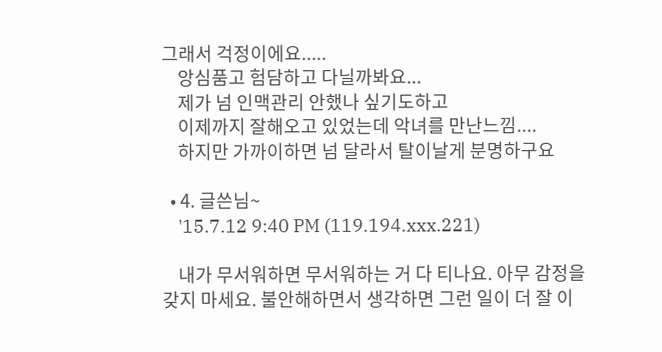그래서 걱정이에요.....
    앙심품고 험담하고 다닐까봐요...
    제가 넘 인맥관리 안했나 싶기도하고
    이제까지 잘해오고 있었는데 악녀를 만난느낌....
    하지만 가까이하면 넘 달라서 탈이날게 분명하구요

  • 4. 글쓴님~
    '15.7.12 9:40 PM (119.194.xxx.221)

    내가 무서워하면 무서워하는 거 다 티나요. 아무 감정을 갖지 마세요. 불안해하면서 생각하면 그런 일이 더 잘 이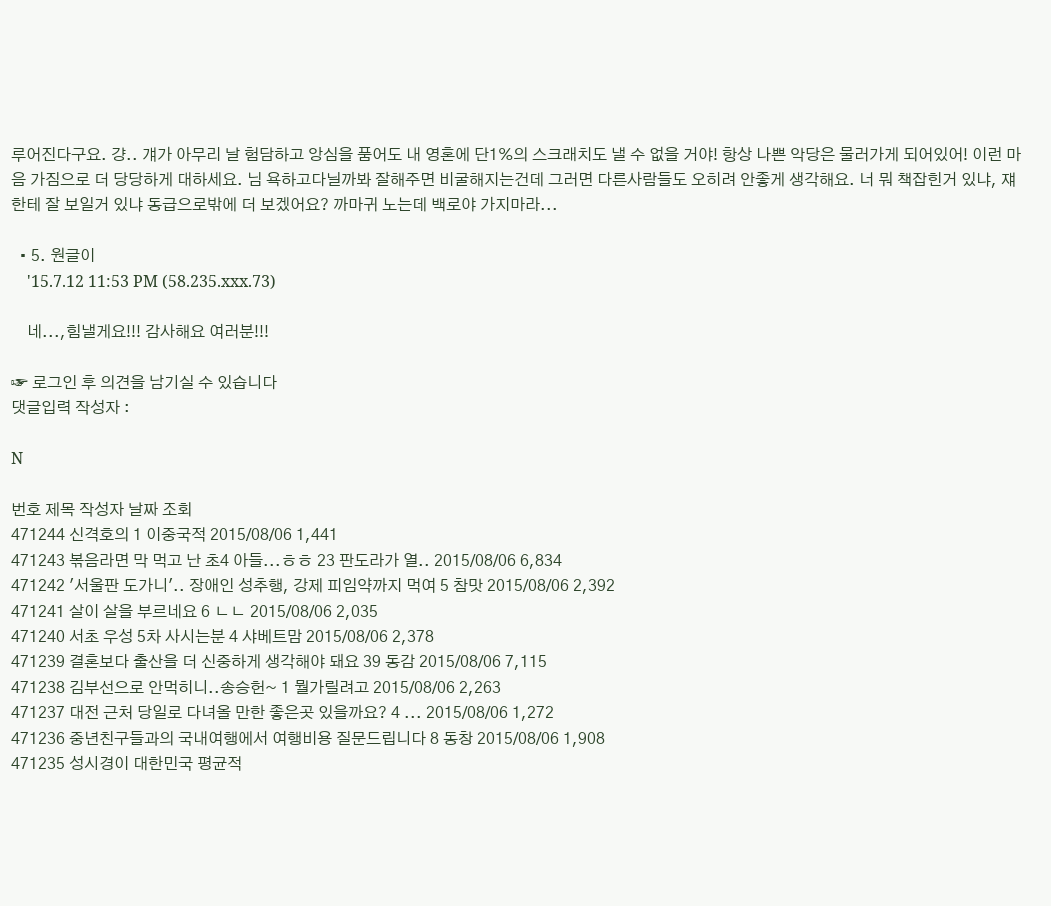루어진다구요. 걍.. 걔가 아무리 날 험담하고 앙심을 품어도 내 영혼에 단1%의 스크래치도 낼 수 없을 거야! 항상 나쁜 악당은 물러가게 되어있어! 이런 마음 가짐으로 더 당당하게 대하세요. 님 욕하고다닐까봐 잘해주면 비굴해지는건데 그러면 다른사람들도 오히려 안좋게 생각해요. 너 뭐 책잡힌거 있냐, 쟤한테 잘 보일거 있냐 동급으로밖에 더 보겠어요? 까마귀 노는데 백로야 가지마라...

  • 5. 원글이
    '15.7.12 11:53 PM (58.235.xxx.73)

    네...,힘낼게요!!! 감사해요 여러분!!!

☞ 로그인 후 의견을 남기실 수 있습니다
댓글입력 작성자 :

N

번호 제목 작성자 날짜 조회
471244 신격호의 1 이중국적 2015/08/06 1,441
471243 볶음라면 막 먹고 난 초4 아들...ㅎㅎ 23 판도라가 열.. 2015/08/06 6,834
471242 '서울판 도가니'.. 장애인 성추행, 강제 피임약까지 먹여 5 참맛 2015/08/06 2,392
471241 살이 살을 부르네요 6 ㄴㄴ 2015/08/06 2,035
471240 서초 우성 5차 사시는분 4 샤베트맘 2015/08/06 2,378
471239 결혼보다 출산을 더 신중하게 생각해야 돼요 39 동감 2015/08/06 7,115
471238 김부선으로 안먹히니..송승헌~ 1 뭘가릴려고 2015/08/06 2,263
471237 대전 근처 당일로 다녀올 만한 좋은곳 있을까요? 4 ... 2015/08/06 1,272
471236 중년친구들과의 국내여행에서 여행비용 질문드립니다 8 동창 2015/08/06 1,908
471235 성시경이 대한민국 평균적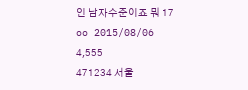인 남자수준이죠 뭐 17 oo 2015/08/06 4,555
471234 서울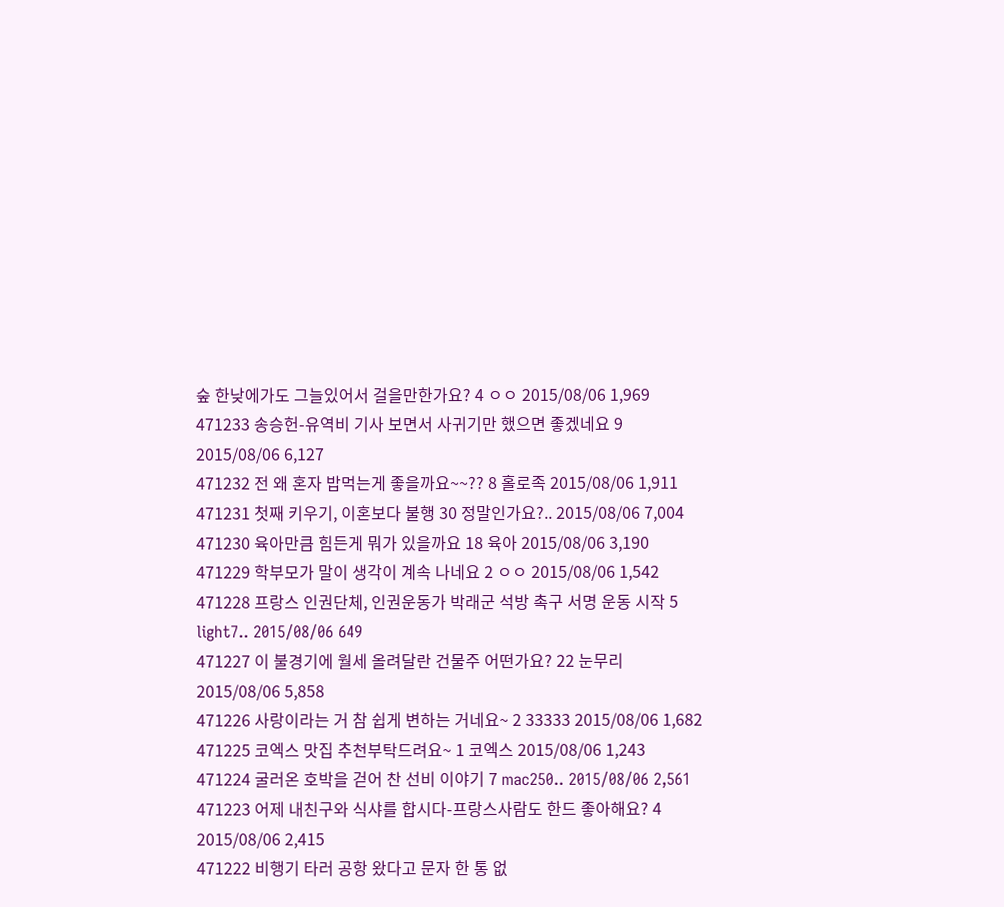숲 한낮에가도 그늘있어서 걸을만한가요? 4 ㅇㅇ 2015/08/06 1,969
471233 송승헌-유역비 기사 보면서 사귀기만 했으면 좋겠네요 9 2015/08/06 6,127
471232 전 왜 혼자 밥먹는게 좋을까요~~?? 8 홀로족 2015/08/06 1,911
471231 첫째 키우기, 이혼보다 불행 30 정말인가요?.. 2015/08/06 7,004
471230 육아만큼 힘든게 뭐가 있을까요 18 육아 2015/08/06 3,190
471229 학부모가 말이 생각이 계속 나네요 2 ㅇㅇ 2015/08/06 1,542
471228 프랑스 인권단체, 인권운동가 박래군 석방 촉구 서명 운동 시작 5 light7.. 2015/08/06 649
471227 이 불경기에 월세 올려달란 건물주 어떤가요? 22 눈무리 2015/08/06 5,858
471226 사랑이라는 거 참 쉽게 변하는 거네요~ 2 33333 2015/08/06 1,682
471225 코엑스 맛집 추천부탁드려요~ 1 코엑스 2015/08/06 1,243
471224 굴러온 호박을 걷어 찬 선비 이야기 7 mac250.. 2015/08/06 2,561
471223 어제 내친구와 식샤를 합시다-프랑스사람도 한드 좋아해요? 4 2015/08/06 2,415
471222 비행기 타러 공항 왔다고 문자 한 통 없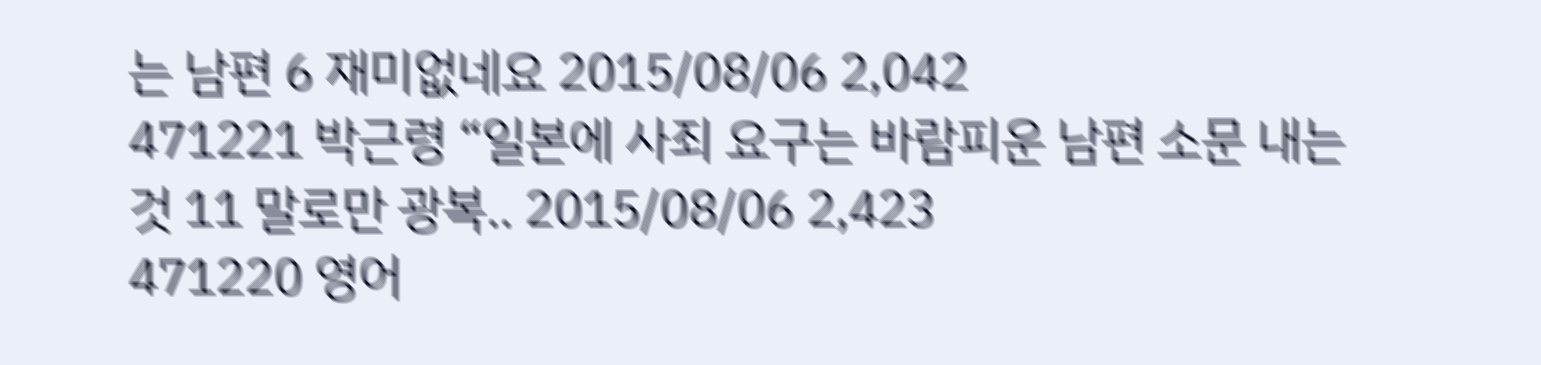는 남편 6 재미없네요 2015/08/06 2,042
471221 박근령 “일본에 사죄 요구는 바람피운 남편 소문 내는 것 11 말로만 광복.. 2015/08/06 2,423
471220 영어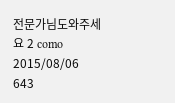전문가님도와주세요 2 como 2015/08/06 643